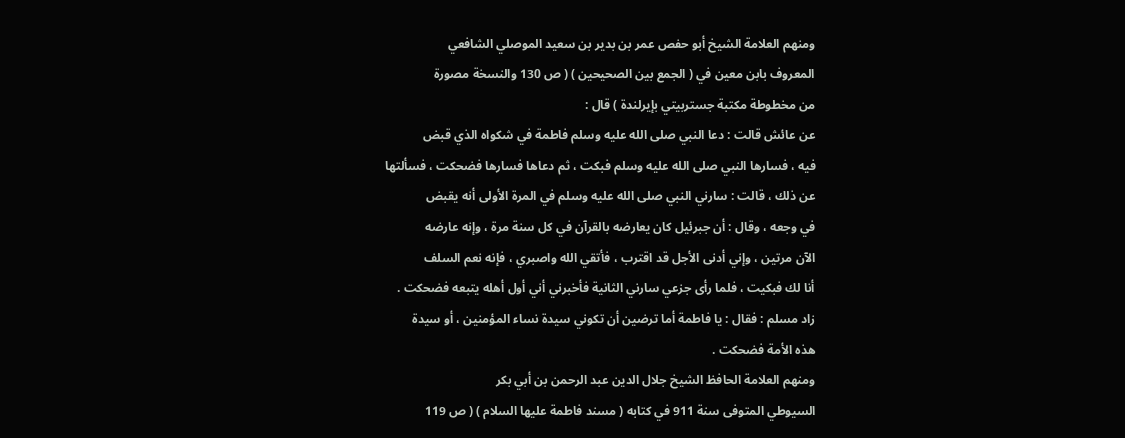ومنهم العلامة الشيخ أبو حفص عمر بن بدير بن سعيد الموصلي الشافعي
المعروف بابن معين في ( الجمع بين الصحيحين ) ( ص 130 والنسخة مصورة
من مخطوطة مكتبة جستربيتي بإيرلندة ) قال :
عن عائش قالت : دعا النبي صلى الله عليه وسلم فاطمة في شكواه الذي قبض
فيه ، فسارها النبي صلى الله عليه وسلم فبكت ، ثم دعاها فسارها فضحكت ، فسألتها
عن ذلك ، قالت : سارني النبي صلى الله عليه وسلم في المرة الأولى أنه يقبض
في وجعه ، وقال : أن جبرئيل كان يعارضه بالقرآن في كل سنة مرة ، وإنه عارضه
الآن مرتين ، وإني أدنى الأجل قد اقترب ، فأتقي الله واصبري ، فإنه نعم السلف
أنا لك فبكيت ، فلما رأى جزعي سارني الثانية فأخبرني أني أول أهله يتبعه فضحكت .
زاد مسلم : فقال : يا فاطمة أما ترضين أن تكوني سيدة نساء المؤمنين ، أو سيدة
هذه الأمة فضحكت .
ومنهم العلامة الحافظ الشيخ جلال الدين عبد الرحمن بن أبي بكر
السيوطي المتوفى سنة 911 في كتابه ( مسند فاطمة عليها السلام ) ( ص 119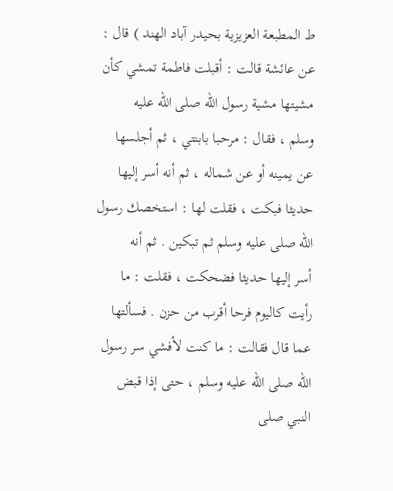ط المطبعة العزيزية بحيدر آباد الهند ) قال :
عن عائشة قالت : أقبلت فاطمة تمشي كأن مشيتها مشية رسول الله صلى الله عليه
وسلم ، فقال : مرحبا بابنتي ، ثم أجلسها عن يمينه أو عن شماله ، ثم أنه أسر إليها
حديثا فبكت ، فقلت لها : استخصك رسول الله صلى عليه وسلم ثم تبكين . ثم أنه
أسر إليها حديثا فضحكت ، فقلت : ما رأيت كاليوم فرحا أقرب من حزن . فسألتها
عما قال فقالت : ما كنت لأفشي سر رسول الله صلى الله عليه وسلم ، حتى إذا قبض
النبي صلى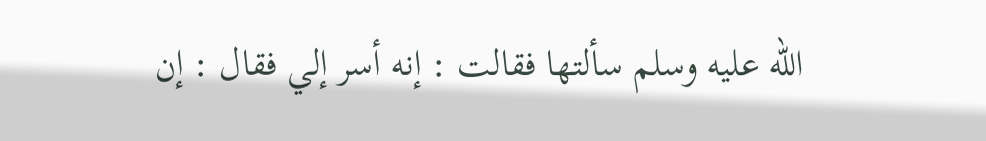الله عليه وسلم سألتها فقالت : إنه أسر إلي فقال : إن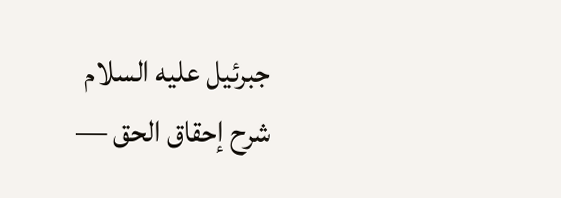جبرئيل عليه السلام
شرح إحقاق الحق —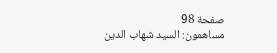صفحة 98
مساهمون: السيد شهاب الدين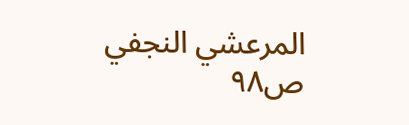المرعشي النجفي
ص٩٨